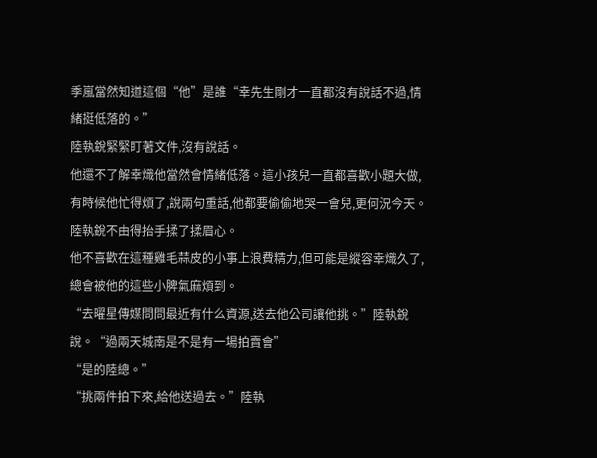季嵐當然知道這個“他”是誰“幸先生剛才一直都沒有說話不過,情緒挺低落的。”
陸執銳緊緊盯著文件,沒有說話。
他還不了解幸熾他當然會情緒低落。這小孩兒一直都喜歡小題大做,有時候他忙得煩了,說兩句重話,他都要偷偷地哭一會兒,更何況今天。
陸執銳不由得抬手揉了揉眉心。
他不喜歡在這種雞毛蒜皮的小事上浪費精力,但可能是縱容幸熾久了,總會被他的這些小脾氣麻煩到。
“去曜星傳媒問問最近有什么資源,送去他公司讓他挑。”陸執銳說。“過兩天城南是不是有一場拍賣會”
“是的陸總。”
“挑兩件拍下來,給他送過去。”陸執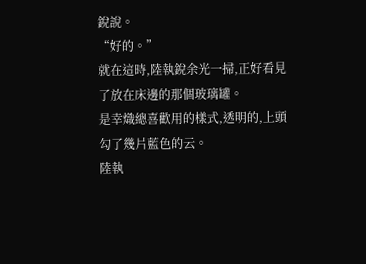銳說。
“好的。”
就在這時,陸執銳余光一掃,正好看見了放在床邊的那個玻璃罐。
是幸熾總喜歡用的樣式,透明的,上頭勾了幾片藍色的云。
陸執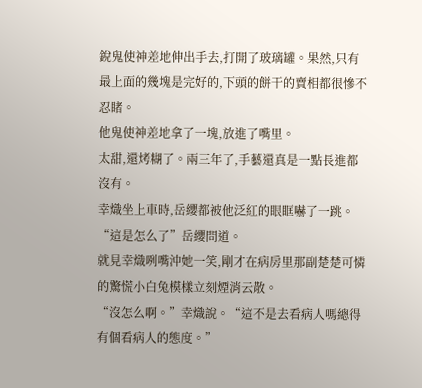銳鬼使神差地伸出手去,打開了玻璃罐。果然,只有最上面的幾塊是完好的,下頭的餅干的賣相都很慘不忍睹。
他鬼使神差地拿了一塊,放進了嘴里。
太甜,還烤糊了。兩三年了,手藝還真是一點長進都沒有。
幸熾坐上車時,岳纓都被他泛紅的眼眶嚇了一跳。
“這是怎么了”岳纓問道。
就見幸熾咧嘴沖她一笑,剛才在病房里那副楚楚可憐的驚慌小白兔模樣立刻煙消云散。
“沒怎么啊。”幸熾說。“這不是去看病人嗎總得有個看病人的態度。”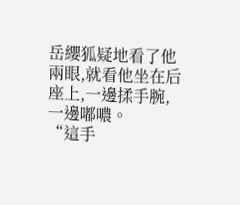岳纓狐疑地看了他兩眼,就看他坐在后座上,一邊揉手腕,一邊嘟噥。
“這手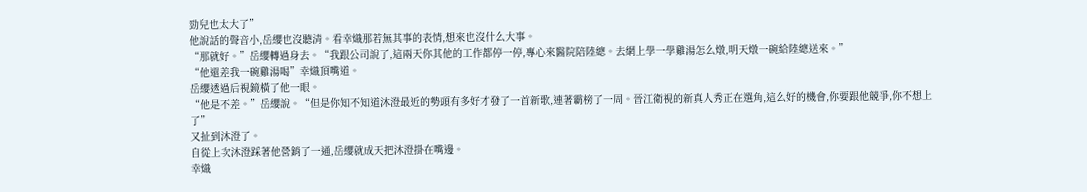勁兒也太大了”
他說話的聲音小,岳纓也沒聽清。看幸熾那若無其事的表情,想來也沒什么大事。
“那就好。”岳纓轉過身去。“我跟公司說了,這兩天你其他的工作都停一停,專心來醫院陪陸總。去網上學一學雞湯怎么燉,明天燉一碗給陸總送來。”
“他還差我一碗雞湯喝”幸熾頂嘴道。
岳纓透過后視鏡橫了他一眼。
“他是不差。”岳纓說。“但是你知不知道沐澄最近的勢頭有多好才發了一首新歌,連著霸榜了一周。晉江衛視的新真人秀正在選角,這么好的機會,你要跟他競爭,你不想上了”
又扯到沐澄了。
自從上次沐澄踩著他營銷了一通,岳纓就成天把沐澄掛在嘴邊。
幸熾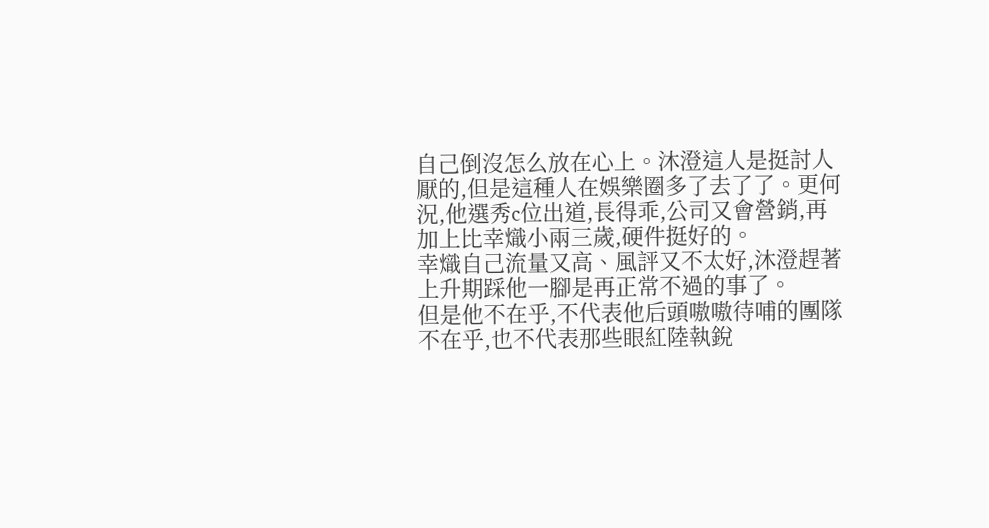自己倒沒怎么放在心上。沐澄這人是挺討人厭的,但是這種人在娛樂圈多了去了了。更何況,他選秀c位出道,長得乖,公司又會營銷,再加上比幸熾小兩三歲,硬件挺好的。
幸熾自己流量又高、風評又不太好,沐澄趕著上升期踩他一腳是再正常不過的事了。
但是他不在乎,不代表他后頭嗷嗷待哺的團隊不在乎,也不代表那些眼紅陸執銳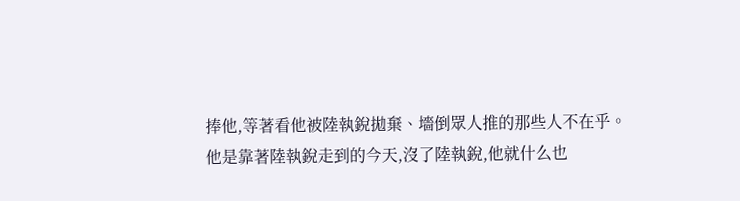捧他,等著看他被陸執銳拋棄、墻倒眾人推的那些人不在乎。
他是靠著陸執銳走到的今天,沒了陸執銳,他就什么也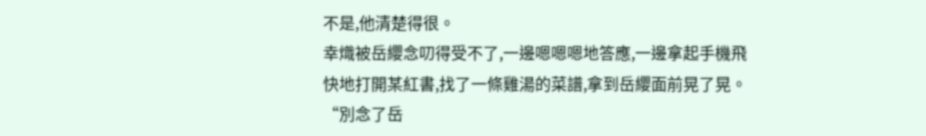不是,他清楚得很。
幸熾被岳纓念叨得受不了,一邊嗯嗯嗯地答應,一邊拿起手機飛快地打開某紅書,找了一條雞湯的菜譜,拿到岳纓面前晃了晃。
“別念了岳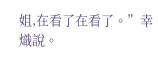姐,在看了在看了。”幸熾說。